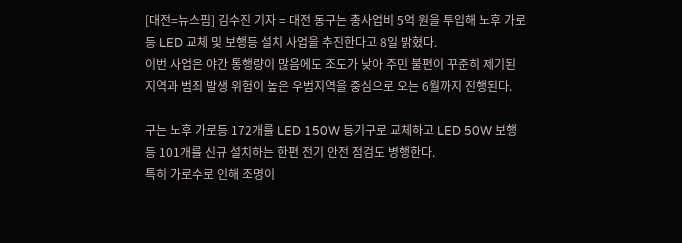[대전=뉴스핌] 김수진 기자 = 대전 동구는 총사업비 5억 원을 투입해 노후 가로등 LED 교체 및 보행등 설치 사업을 추진한다고 8일 밝혔다.
이번 사업은 야간 통행량이 많음에도 조도가 낮아 주민 불편이 꾸준히 제기된 지역과 범죄 발생 위험이 높은 우범지역을 중심으로 오는 6월까지 진행된다.

구는 노후 가로등 172개를 LED 150W 등기구로 교체하고 LED 50W 보행등 101개를 신규 설치하는 한편 전기 안전 점검도 병행한다.
특히 가로수로 인해 조명이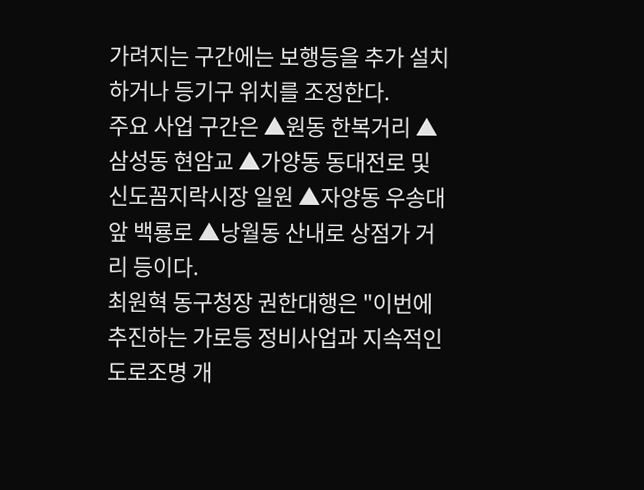가려지는 구간에는 보행등을 추가 설치하거나 등기구 위치를 조정한다.
주요 사업 구간은 ▲원동 한복거리 ▲삼성동 현암교 ▲가양동 동대전로 및 신도꼼지락시장 일원 ▲자양동 우송대 앞 백룡로 ▲낭월동 산내로 상점가 거리 등이다.
최원혁 동구청장 권한대행은 "이번에 추진하는 가로등 정비사업과 지속적인 도로조명 개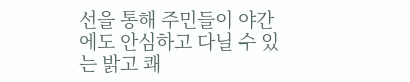선을 통해 주민들이 야간에도 안심하고 다닐 수 있는 밝고 쾌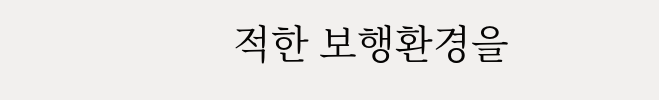적한 보행환경을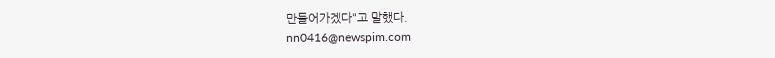만들어가겠다"고 말했다.
nn0416@newspim.com